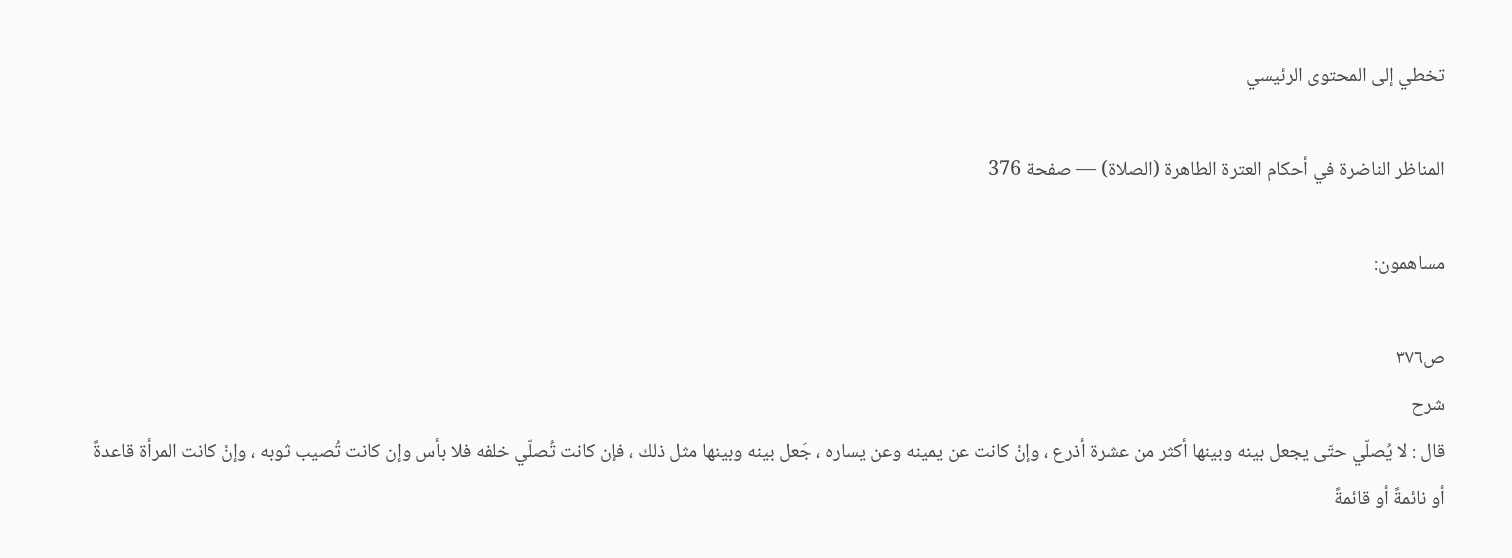تخطي إلى المحتوى الرئيسي

المناظر الناضرة في أحكام العترة الطاهرة (الصلاة) — صفحة 376

مساهمون:

ص٣٧٦
شرح
قال : لا يُصلّي حتّى يجعل بينه وبينها أكثر من عشرة أذرع ، وإنْ كانت عن يمينه وعن يساره ، جَعل بينه وبينها مثل ذلك ، فإن كانت تُصلّي خلفه فلا بأس وإن كانت تُصيب ثوبه ، وإنْ كانت المرأة قاعدةً أو نائمةً أو قائمةً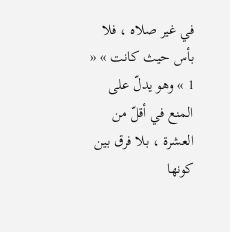في غير صلاه ، فلا بأس حيث كانت » « 1 » وهو يدلّ على المنع في أقلّ من العشرة ، بلا فرق بين كونها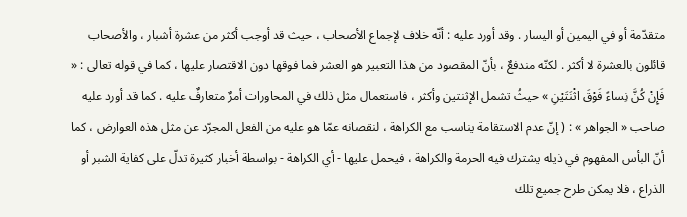متقدّمة أو في اليمين أو اليسار . وقد أورد عليه : أنّه خلاف لإجماع الأصحاب ، حيث قد أوجب أكثر من عشرة أشبار ، والأصحاب قائلون بالعشرة لا أكثر . لكنّه مندفعٌ ، بأنّ المقصود من هذا التعبير هو العشر فما فوقها دون الاقتصار عليها ، كما في قوله تعالى : « فَإِنْ كُنَّ نِساءً فَوْقَ اثْنَتَيْنِ » حيثُ تشمل الإثنتين وأكثر ، فاستعمال مثل ذلك في المحاورات أمرٌ متعارفٌ عليه . كما قد أورد عليه صاحب « الجواهر » : ( إنّ عدم الاستقامة يناسب مع الكراهة ، لنقصانه عمّا هو عليه من الفعل المجرّد عن مثل هذه العوارض ، كما أنّ البأس المفهوم في ذيله يشترك فيه الحرمة والكراهة ، فيحمل عليها - أي الكراهة - بواسطة أخبار كثيرة تدلّ على كفاية الشبر أو الذراع ، فلا يمكن طرح جميع تلك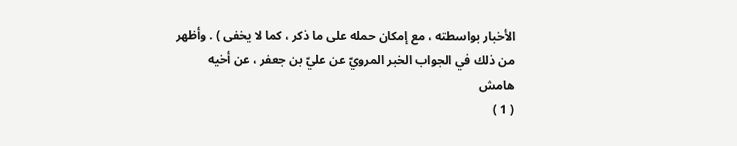الأخبار بواسطته ، مع إمكان حمله على ما ذكر ، كما لا يخفى ) . وأظهر من ذلك في الجواب الخبر المرويّ عن عليّ بن جعفر ، عن أخيه
هامش
( 1 )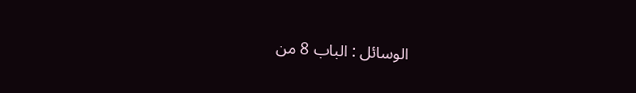الوسائل : الباب 8 من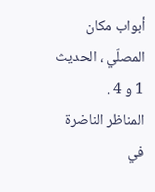أبواب مكان المصلّي ، الحديث 1 و 4 .
المناظر الناضرة في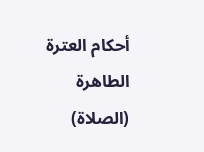أحكام العترة الطاهرة (الصلاة)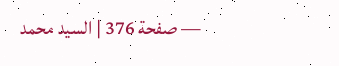— صفحة 376 | السيد محمد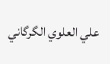علي العلوي الگرگاني